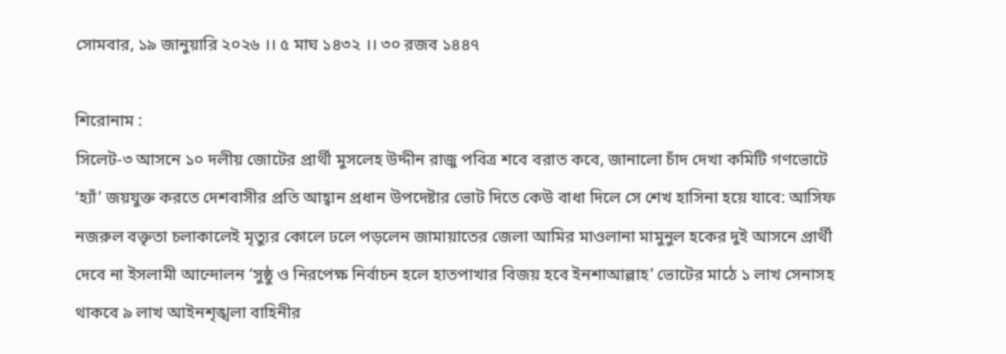সোমবার, ১৯ জানুয়ারি ২০২৬ ।। ৫ মাঘ ১৪৩২ ।। ৩০ রজব ১৪৪৭

শিরোনাম :
সিলেট-৩ আসনে ১০ দলীয় জোটের প্রার্থী মুসলেহ উদ্দীন রাজু পবিত্র শবে বরাত কবে, জানালো চাঁদ দেখা কমিটি গণভোটে ‘হ্যাঁ’ জয়যুক্ত করতে দেশবাসীর প্রতি আহ্বান প্রধান উপদেষ্টার ভোট দিতে কেউ বাধা দিলে সে শেখ হাসিনা হয়ে যাবে: আসিফ নজরুল বক্তৃতা চলাকালেই মৃত্যুর কোলে ঢলে পড়লেন জামায়াতের জেলা আমির মাওলানা মামুনুল হকের দুই আসনে প্রার্থী দেবে না ইসলামী আন্দোলন ‘সুষ্ঠু ও নিরপেক্ষ নির্বাচন হলে হাতপাখার বিজয় হবে ইনশাআল্লাহ’ ভোটের মাঠে ১ লাখ সেনাসহ থাকবে ৯ লাখ আইনশৃঙ্খলা বাহিনীর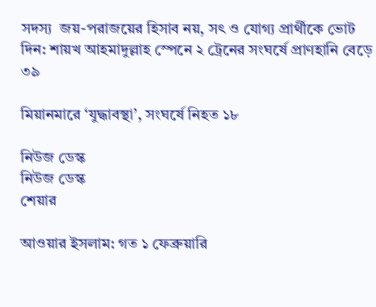সদস্য  জয়-পরাজয়ের হিসাব নয়, সৎ ও যোগ্য প্রার্থীকে ভোট দিন: শায়খ আহমাদুল্লাহ স্পেনে ২ ট্রেনের সংঘর্ষে প্রাণহানি বেড়ে ৩৯

মিয়ানমারে ‘যুদ্ধাবস্থা’, সংঘর্ষে নিহত ১৮

নিউজ ডেস্ক
নিউজ ডেস্ক
শেয়ার

আওয়ার ইসলাম: গত ১ ফেব্রুয়ারি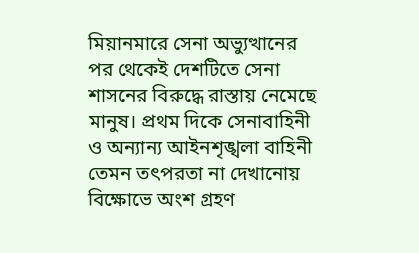মিয়ানমারে সেনা অভ্যুত্থানের পর থেকেই দেশটিতে সেনা শাসনের বিরুদ্ধে রাস্তায় নেমেছে মানুষ। প্রথম দিকে সেনাবাহিনী ও অন্যান্য আইনশৃঙ্খলা বাহিনী তেমন তৎপরতা না দেখানোয় বিক্ষোভে অংশ গ্রহণ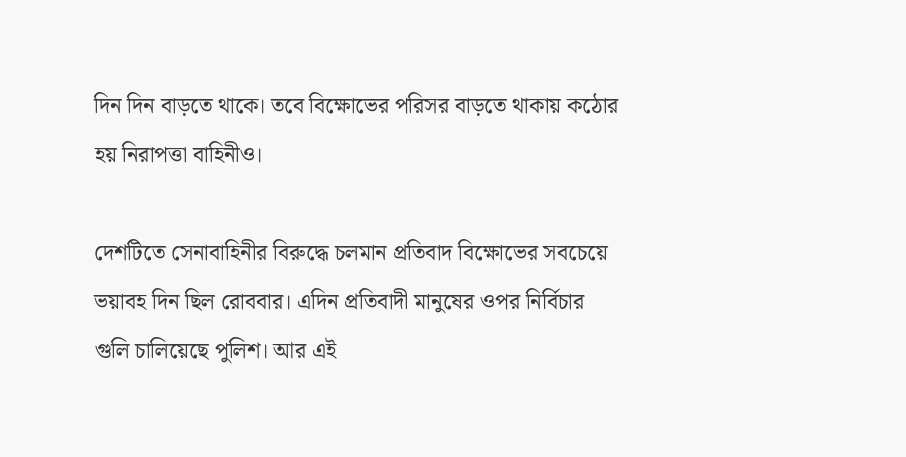দিন দিন বাড়তে থাকে। তবে বিক্ষোভের পরিসর বাড়তে থাকায় কঠোর হয় নিরাপত্তা বাহিনীও।

দেশটিতে সেনাবাহিনীর বিরুদ্ধে চলমান প্রতিবাদ বিক্ষোভের সবচেয়ে ভয়াবহ দিন ছিল রোববার। এদিন প্রতিবাদী মানুষের ওপর নির্বিচার গুলি চালিয়েছে পুলিশ। আর এই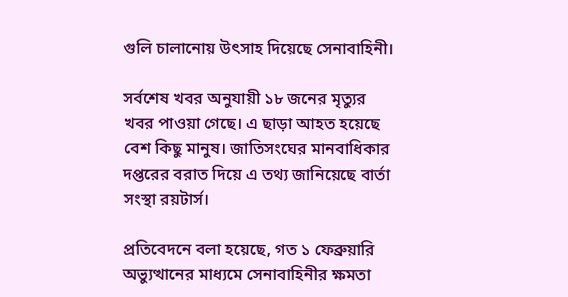গুলি চালানোয় উৎসাহ দিয়েছে সেনাবাহিনী।

সর্বশেষ খবর অনুযায়ী ১৮ জনের মৃত্যুর খবর পাওয়া গেছে। এ ছাড়া আহত হয়েছে বেশ কিছু মানুষ। জাতিসংঘের মানবাধিকার দপ্তরের বরাত দিয়ে এ তথ্য জানিয়েছে বার্তা সংস্থা রয়টার্স।

প্রতিবেদনে বলা হয়েছে, গত ১ ফেব্রুয়ারি অভ্যুত্থানের মাধ্যমে সেনাবাহিনীর ক্ষমতা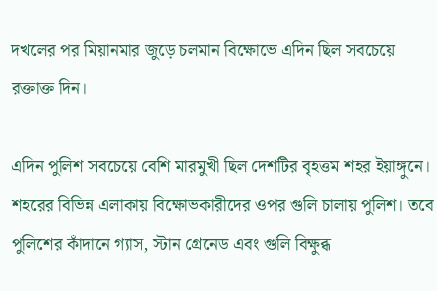দখলের পর মিয়ানমার জুড়ে চলমান বিক্ষোভে এদিন ছিল সবচেয়ে রক্তাক্ত দিন।

এদিন পুলিশ সবচেয়ে বেশি মারমুখী ছিল দেশটির বৃহত্তম শহর ইয়াঙ্গুনে। শহরের বিভিন্ন এলাকায় বিক্ষোভকারীদের ওপর গুলি চালায় পুলিশ। তবে পুলিশের কাঁদানে গ্যাস, স্টান গ্রেনেড এবং গুলি বিক্ষুব্ধ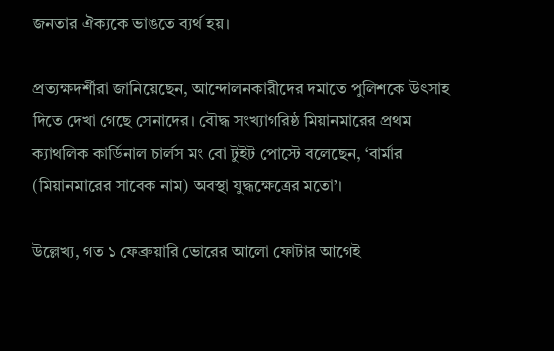জনতার ঐক্যকে ভাঙতে ব্যর্থ হয়।

প্রত্যক্ষদর্শীরা জানিয়েছেন, আন্দোলনকারীদের দমাতে পুলিশকে উৎসাহ দিতে দেখা গেছে সেনাদের। বৌদ্ধ সংখ্যাগরিষ্ঠ মিয়ানমারের প্রথম ক্যাথলিক কার্ডিনাল চার্লস মং বো টুইট পোস্টে বলেছেন, ‘বার্মার (মিয়ানমারের সাবেক নাম) অবস্থা যুদ্ধক্ষেত্রের মতো’।

উল্লেখ্য, গত ১ ফেব্রুয়ারি ভোরের আলো ফোটার আগেই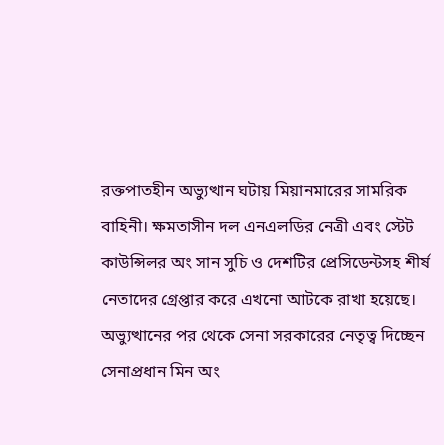রক্তপাতহীন অভ্যুত্থান ঘটায় মিয়ানমারের সামরিক বাহিনী। ক্ষমতাসীন দল এনএলডির নেত্রী এবং স্টেট কাউন্সিলর অং সান সুচি ও দেশটির প্রেসিডেন্টসহ শীর্ষ নেতাদের গ্রেপ্তার করে এখনো আটকে রাখা হয়েছে। অভ্যুত্থানের পর থেকে সেনা সরকারের নেতৃত্ব দিচ্ছেন সেনাপ্রধান মিন অং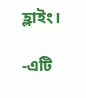হ্লাইং।

-এটি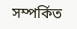সম্পর্কিত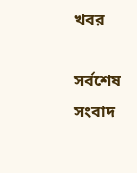খবর

সর্বশেষ সংবাদ